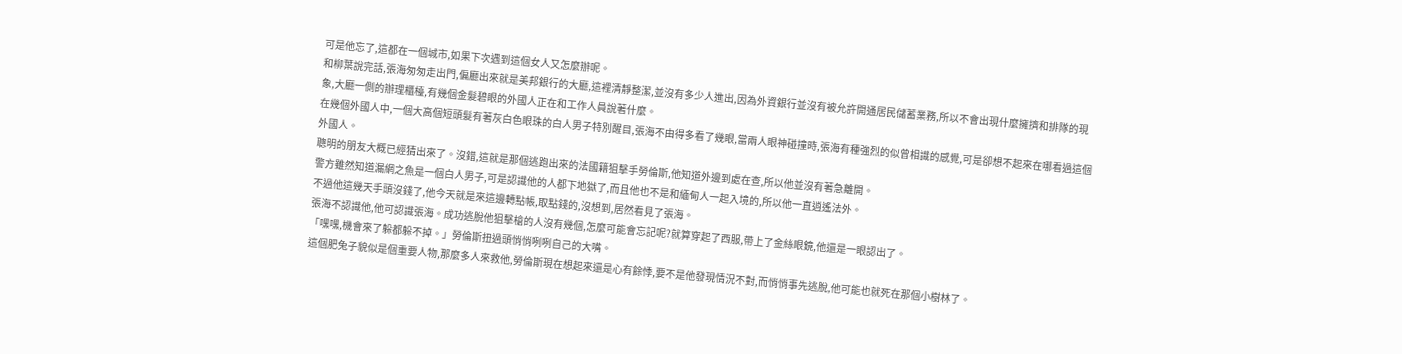可是他忘了,這都在一個城市,如果下次遇到這個女人又怎麼辦呢。
和柳葉說完話,張海匆匆走出門,偏廳出來就是美邦銀行的大廳,這裡清靜整潔,並沒有多少人進出,因為外資銀行並沒有被允許開通居民儲蓄業務,所以不會出現什麼擁擠和排隊的現象,大廳一側的辦理櫃檯,有幾個金髮碧眼的外國人正在和工作人員說著什麼。
在幾個外國人中,一個大高個短頭髮有著灰白色眼珠的白人男子特別醒目,張海不由得多看了幾眼,當兩人眼神碰撞時,張海有種強烈的似曾相識的感覺,可是卻想不起來在哪看過這個外國人。
聰明的朋友大概已經猜出來了。沒錯,這就是那個逃跑出來的法國籍狙擊手勞倫斯,他知道外邊到處在查,所以他並沒有著急離開。
警方雖然知道漏網之魚是一個白人男子,可是認識他的人都下地獄了,而且他也不是和緬甸人一起入境的,所以他一直逍遙法外。
不過他這幾天手頭沒錢了,他今天就是來這邊轉點帳,取點錢的,沒想到,居然看見了張海。
張海不認識他,他可認識張海。成功逃脫他狙擊槍的人沒有幾個,怎麼可能會忘記呢?就算穿起了西服,帶上了金絲眼鏡,他還是一眼認出了。
「嘿嘿,機會來了躲都躲不掉。」勞倫斯扭過頭悄悄咧咧自己的大嘴。
這個肥兔子貌似是個重要人物,那麼多人來救他,勞倫斯現在想起來還是心有餘悸,要不是他發現情況不對,而悄悄事先逃脫,他可能也就死在那個小樹林了。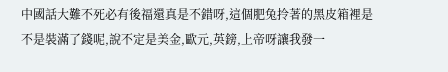中國話大難不死必有後福還真是不錯呀,這個肥兔拎著的黑皮箱裡是不是裝滿了錢呢,說不定是美金,歐元,英鎊,上帝呀讓我發一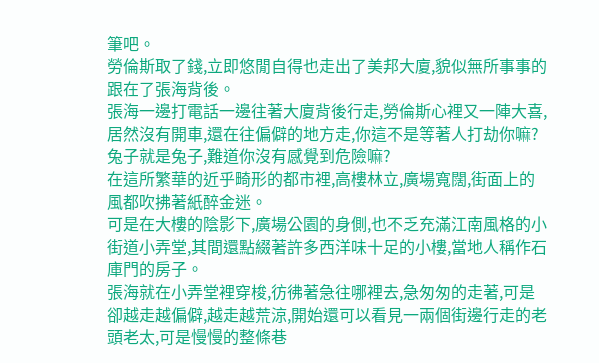筆吧。
勞倫斯取了錢,立即悠閒自得也走出了美邦大廈,貌似無所事事的跟在了張海背後。
張海一邊打電話一邊往著大廈背後行走,勞倫斯心裡又一陣大喜,居然沒有開車,還在往偏僻的地方走,你這不是等著人打劫你嘛?兔子就是兔子,難道你沒有感覺到危險嘛?
在這所繁華的近乎畸形的都市裡,高樓林立,廣場寬闊,街面上的風都吹拂著紙醉金迷。
可是在大樓的陰影下,廣場公園的身側,也不乏充滿江南風格的小街道小弄堂,其間還點綴著許多西洋味十足的小樓,當地人稱作石庫門的房子。
張海就在小弄堂裡穿梭,彷彿著急往哪裡去,急匆匆的走著,可是卻越走越偏僻,越走越荒涼,開始還可以看見一兩個街邊行走的老頭老太,可是慢慢的整條巷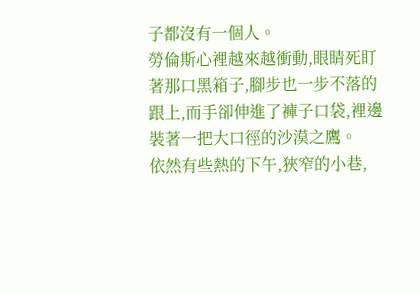子都沒有一個人。
勞倫斯心裡越來越衝動,眼睛死盯著那口黑箱子,腳步也一步不落的跟上,而手卻伸進了褲子口袋,裡邊裝著一把大口徑的沙漠之鷹。
依然有些熱的下午,狹窄的小巷,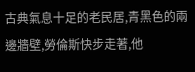古典氣息十足的老民居,青黑色的兩邊牆壁,勞倫斯快步走著,他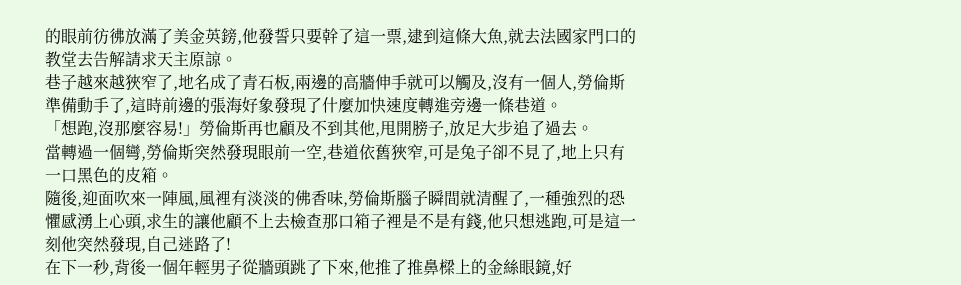的眼前彷彿放滿了美金英鎊,他發誓只要幹了這一票,逮到這條大魚,就去法國家門口的教堂去告解請求天主原諒。
巷子越來越狹窄了,地名成了青石板,兩邊的高牆伸手就可以觸及,沒有一個人,勞倫斯準備動手了,這時前邊的張海好象發現了什麼加快速度轉進旁邊一條巷道。
「想跑,沒那麼容易!」勞倫斯再也顧及不到其他,甩開膀子,放足大步追了過去。
當轉過一個彎,勞倫斯突然發現眼前一空,巷道依舊狹窄,可是兔子卻不見了,地上只有一口黑色的皮箱。
隨後,迎面吹來一陣風,風裡有淡淡的佛香味,勞倫斯腦子瞬間就清醒了,一種強烈的恐懼感湧上心頭,求生的讓他顧不上去檢查那口箱子裡是不是有錢,他只想逃跑,可是這一刻他突然發現,自己迷路了!
在下一秒,背後一個年輕男子從牆頭跳了下來,他推了推鼻樑上的金絲眼鏡,好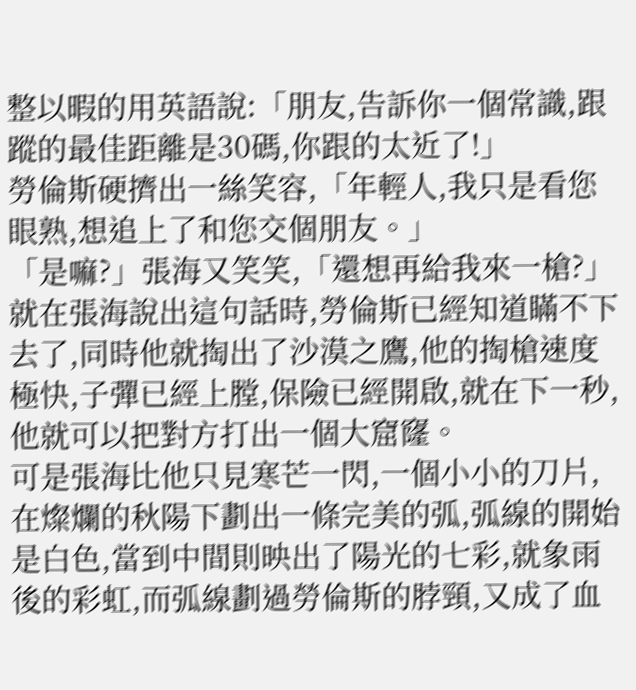整以暇的用英語說:「朋友,告訴你一個常識,跟蹤的最佳距離是30碼,你跟的太近了!」
勞倫斯硬擠出一絲笑容,「年輕人,我只是看您眼熟,想追上了和您交個朋友。」
「是嘛?」張海又笑笑,「還想再給我來一槍?」
就在張海說出這句話時,勞倫斯已經知道瞞不下去了,同時他就掏出了沙漠之鷹,他的掏槍速度極快,子彈已經上膛,保險已經開啟,就在下一秒,他就可以把對方打出一個大窟窿。
可是張海比他只見寒芒一閃,一個小小的刀片,在燦爛的秋陽下劃出一條完美的弧,弧線的開始是白色,當到中間則映出了陽光的七彩,就象雨後的彩虹,而弧線劃過勞倫斯的脖頸,又成了血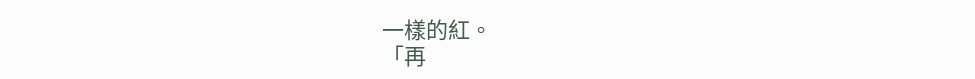一樣的紅。
「再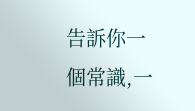告訴你一個常識,一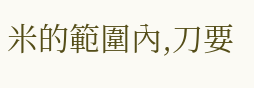米的範圍內,刀要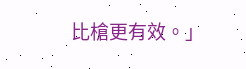比槍更有效。」